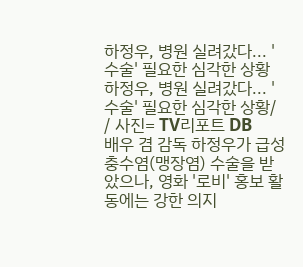하정우, 병원 실려갔다... '수술' 필요한 심각한 상황
하정우, 병원 실려갔다... '수술' 필요한 심각한 상황/ / 사진= TV리포트 DB
배우 겸 감독 하정우가 급성 충수염(맹장염) 수술을 받았으나, 영화 '로비' 홍보 활동에는 강한 의지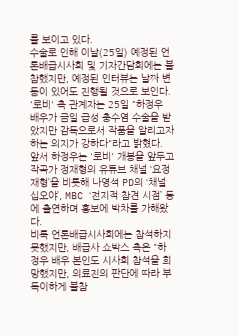를 보이고 있다.
수술로 인해 이날(25일) 예정된 언론배급시사회 및 기자간담회에는 불참했지만, 예정된 인터뷰는 날짜 변동이 있어도 진행될 것으로 보인다.
'로비' 측 관계자는 25일 "하정우 배우가 금일 급성 충수염 수술을 받았지만 감독으로서 작품을 알리고자 하는 의지가 강하다"라고 밝혔다.
앞서 하정우는 '로비' 개봉을 앞두고 작곡가 정재형의 유튜브 채널 ‘요정재형’을 비롯해 나영석 PD의 ‘채널십오야’, MBC ‘전지적 참견 시점’ 등에 출연하며 홍보에 박차를 가해왔다.
비록 언론배급시사회에는 참석하지 못했지만, 배급사 쇼박스 측은 "하정우 배우 본인도 시사회 참석을 희망했지만, 의료진의 판단에 따라 부득이하게 불참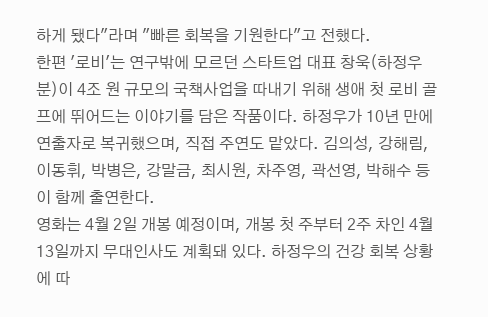하게 됐다"라며 "빠른 회복을 기원한다"고 전했다.
한편 '로비'는 연구밖에 모르던 스타트업 대표 창욱(하정우 분)이 4조 원 규모의 국책사업을 따내기 위해 생애 첫 로비 골프에 뛰어드는 이야기를 담은 작품이다. 하정우가 10년 만에 연출자로 복귀했으며, 직접 주연도 맡았다. 김의성, 강해림, 이동휘, 박병은, 강말금, 최시원, 차주영, 곽선영, 박해수 등이 함께 출연한다.
영화는 4월 2일 개봉 예정이며, 개봉 첫 주부터 2주 차인 4월 13일까지 무대인사도 계획돼 있다. 하정우의 건강 회복 상황에 따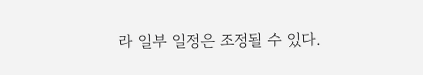라 일부 일정은 조정될 수 있다.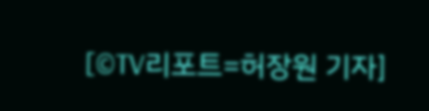[©TV리포트=허장원 기자]